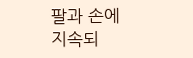팔과 손에 지속되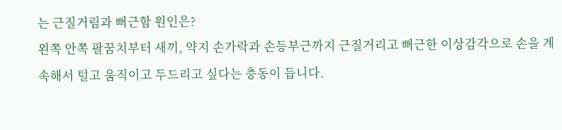는 근질거림과 뻐근함 원인은?
왼쪽 안쪽 팔꿈치부터 새끼, 약지 손가락과 손등부근까지 근질거리고 뻐근한 이상감각으로 손을 계속해서 털고 움직이고 두드리고 싶다는 충동이 듭니다.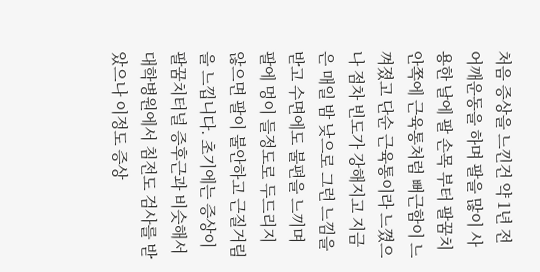처음 증상을 느낀건 약 1년 전 어깨운동을 하며 팔을 많이 사용한 날에 팔 손목 부터 팔꿈치 안쪽에 근육통처럼 뻐근함이 느껴졌고 단순 근육통이라 느꼈으나 점차 빈도가 강해지고 지금은 매일 밤 낮으로 그런 느낌을 받고 수면에도 불편을 느끼며 팔에 멍이 들정도로 두드리지 않으면 팔이 불안하고 근질거림을 느낍니다. 초기에는 증상이 팔꿈치터널 증후근과 비슷해서 대학병원에서 침전도 검사를 받았으나 이정도 증상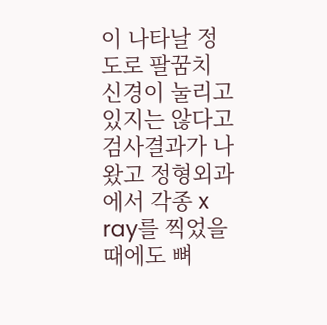이 나타날 정도로 팔꿈치 신경이 눌리고 있지는 않다고 검사결과가 나왔고 정형외과에서 각종 x ray를 찍었을 때에도 뼈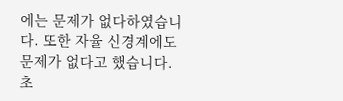에는 문제가 없다하였습니다. 또한 자율 신경계에도 문제가 없다고 했습니다. 초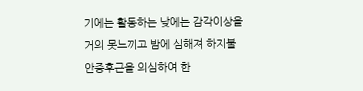기에는 활동하는 낮에는 감각이상을 거의 못느끼고 밤에 심해져 하지불안증후근을 의심하여 한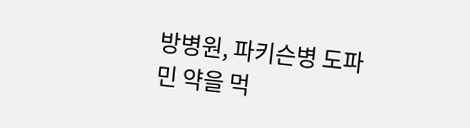방병원, 파키슨병 도파민 약을 먹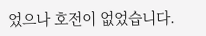었으나 호전이 없었습니다.